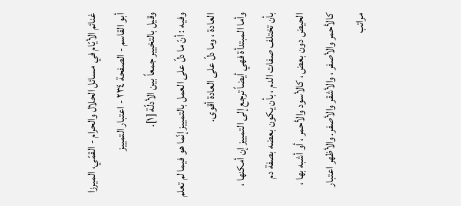غنائم الأيّام في مسائل الحلال والحرام - القمّي، الميرزا أبو القاسم - الصفحة ٢٣٤ - اعتبار التمييز
وقيل بالتخيير جمعاً بين الأدلّة [١].
وفيه : أنّ ما دلّ على العمل بالتمييز إنّما هو فيما لم تعلم العادة ، وما دلّ على العادة أقوى.
وأما المبتدأة فهي أيضاً ترجع إلى التمييز إن أمكنها ، بأن تختلف صفات الدم ، بأن يكون بعضه بصفة دم الحيض دون بعض ، كالأسود والأحمر ، أو أشبه بها ، كالأحمر والأصفر ، والأشقر والأصفر. والأظهر اعتبار مراتب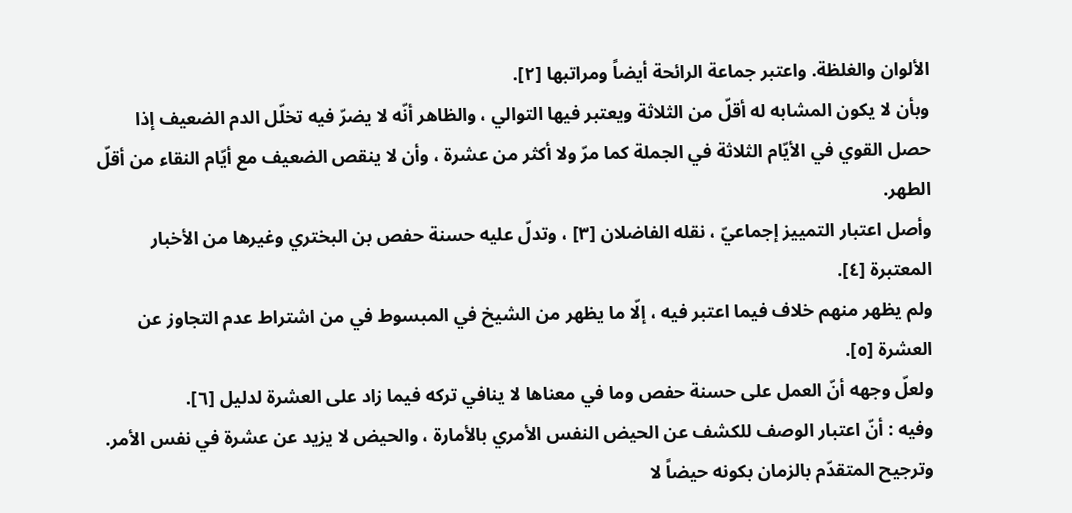الألوان والغلظة. واعتبر جماعة الرائحة أيضاً ومراتبها [٢].
وبأن لا يكون المشابه له أقلّ من الثلاثة ويعتبر فيها التوالي ، والظاهر أنّه لا يضرّ فيه تخلّل الدم الضعيف إذا حصل القوي في الأيّام الثلاثة في الجملة كما مرّ ولا أكثر من عشرة ، وأن لا ينقص الضعيف مع أيّام النقاء من أقلّ الطهر.
وأصل اعتبار التمييز إجماعيّ ، نقله الفاضلان [٣] ، وتدلّ عليه حسنة حفص بن البختري وغيرها من الأخبار المعتبرة [٤].
ولم يظهر منهم خلاف فيما اعتبر فيه ، إلّا ما يظهر من الشيخ في المبسوط في من اشتراط عدم التجاوز عن العشرة [٥].
ولعلّ وجهه أنّ العمل على حسنة حفص وما في معناها لا ينافي تركه فيما زاد على العشرة لدليل [٦].
وفيه : أنّ اعتبار الوصف للكشف عن الحيض النفس الأمري بالأمارة ، والحيض لا يزيد عن عشرة في نفس الأمر. وترجيح المتقدّم بالزمان بكونه حيضاً لا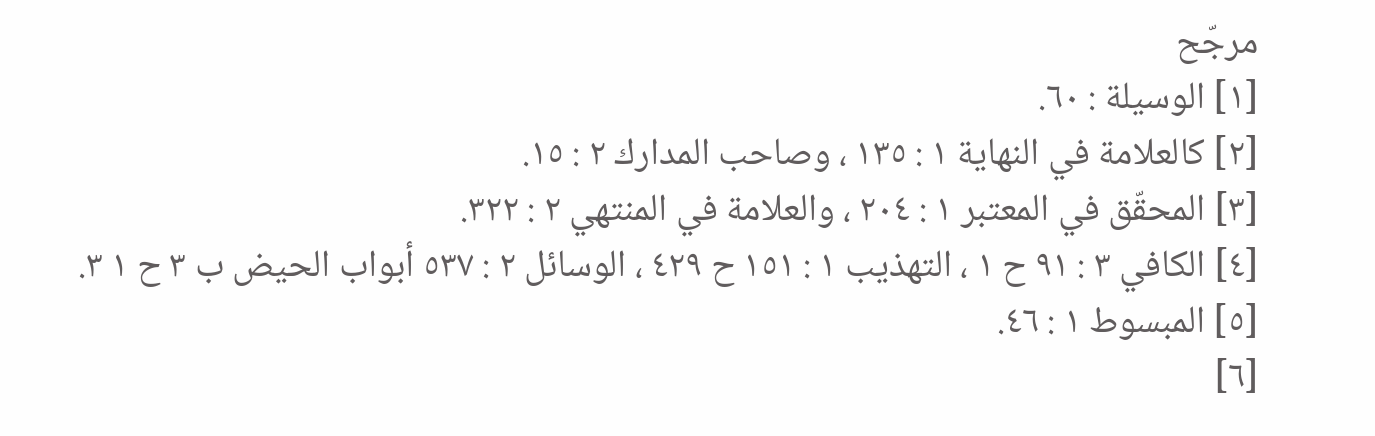مرجّح
[١] الوسيلة : ٦٠.
[٢] كالعلامة في النهاية ١ : ١٣٥ ، وصاحب المدارك ٢ : ١٥.
[٣] المحقّق في المعتبر ١ : ٢٠٤ ، والعلامة في المنتهي ٢ : ٣٢٢.
[٤] الكافي ٣ : ٩١ ح ١ ، التهذيب ١ : ١٥١ ح ٤٢٩ ، الوسائل ٢ : ٥٣٧ أبواب الحيض ب ٣ ح ١ ٣.
[٥] المبسوط ١ : ٤٦.
[٦]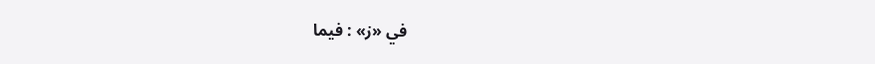في «ز» : فيما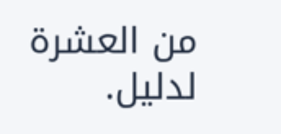من العشرة لدليل.